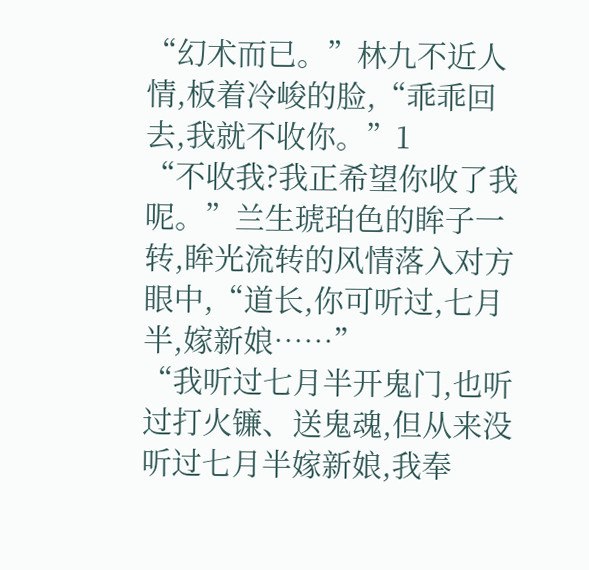“幻术而已。”林九不近人情,板着冷峻的脸,“乖乖回去,我就不收你。”1
“不收我?我正希望你收了我呢。”兰生琥珀色的眸子一转,眸光流转的风情落入对方眼中,“道长,你可听过,七月半,嫁新娘……”
“我听过七月半开鬼门,也听过打火镰、送鬼魂,但从来没听过七月半嫁新娘,我奉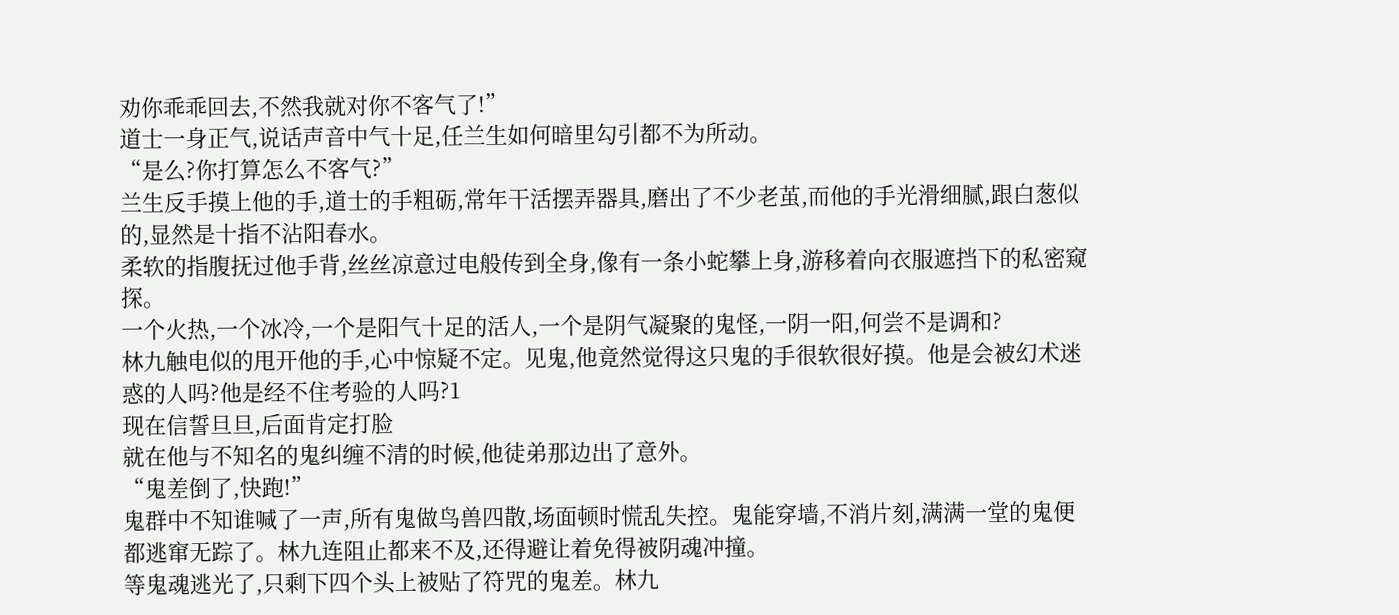劝你乖乖回去,不然我就对你不客气了!”
道士一身正气,说话声音中气十足,任兰生如何暗里勾引都不为所动。
“是么?你打算怎么不客气?”
兰生反手摸上他的手,道士的手粗砺,常年干活摆弄器具,磨出了不少老茧,而他的手光滑细腻,跟白葱似的,显然是十指不沾阳春水。
柔软的指腹抚过他手背,丝丝凉意过电般传到全身,像有一条小蛇攀上身,游移着向衣服遮挡下的私密窥探。
一个火热,一个冰冷,一个是阳气十足的活人,一个是阴气凝聚的鬼怪,一阴一阳,何尝不是调和?
林九触电似的甩开他的手,心中惊疑不定。见鬼,他竟然觉得这只鬼的手很软很好摸。他是会被幻术迷惑的人吗?他是经不住考验的人吗?1
现在信誓旦旦,后面肯定打脸
就在他与不知名的鬼纠缠不清的时候,他徒弟那边出了意外。
“鬼差倒了,快跑!”
鬼群中不知谁喊了一声,所有鬼做鸟兽四散,场面顿时慌乱失控。鬼能穿墙,不消片刻,满满一堂的鬼便都逃窜无踪了。林九连阻止都来不及,还得避让着免得被阴魂冲撞。
等鬼魂逃光了,只剩下四个头上被贴了符咒的鬼差。林九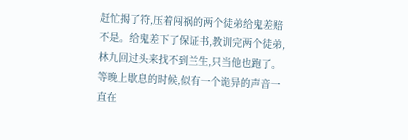赶忙揭了符,压着闯祸的两个徒弟给鬼差赔不是。给鬼差下了保证书,教训完两个徒弟,林九回过头来找不到兰生,只当他也跑了。
等晚上歇息的时候,似有一个诡异的声音一直在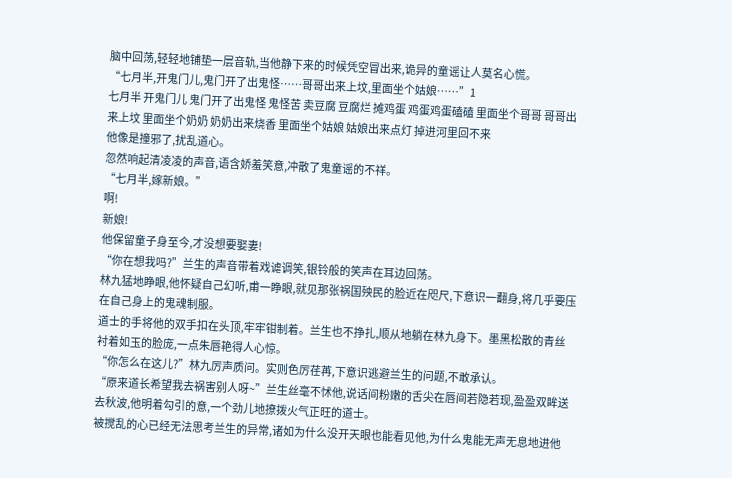脑中回荡,轻轻地铺垫一层音轨,当他静下来的时候凭空冒出来,诡异的童谣让人莫名心慌。
“七月半,开鬼门儿,鬼门开了出鬼怪……哥哥出来上坟,里面坐个姑娘……”1
七月半 开鬼门儿 鬼门开了出鬼怪 鬼怪苦 卖豆腐 豆腐烂 摊鸡蛋 鸡蛋鸡蛋磕磕 里面坐个哥哥 哥哥出来上坟 里面坐个奶奶 奶奶出来烧香 里面坐个姑娘 姑娘出来点灯 掉进河里回不来
他像是撞邪了,扰乱道心。
忽然响起清凌凌的声音,语含娇羞笑意,冲散了鬼童谣的不祥。
“七月半,嫁新娘。”
啊!
新娘!
他保留童子身至今,才没想要娶妻!
“你在想我吗?”兰生的声音带着戏谑调笑,银铃般的笑声在耳边回荡。
林九猛地睁眼,他怀疑自己幻听,甫一睁眼,就见那张祸国殃民的脸近在咫尺,下意识一翻身,将几乎要压在自己身上的鬼魂制服。
道士的手将他的双手扣在头顶,牢牢钳制着。兰生也不挣扎,顺从地躺在林九身下。墨黑松散的青丝衬着如玉的脸庞,一点朱唇艳得人心惊。
“你怎么在这儿?”林九厉声质问。实则色厉荏苒,下意识逃避兰生的问题,不敢承认。
“原来道长希望我去祸害别人呀~”兰生丝毫不怵他,说话间粉嫩的舌尖在唇间若隐若现,盈盈双眸送去秋波,他明着勾引的意,一个劲儿地撩拨火气正旺的道士。
被搅乱的心已经无法思考兰生的异常,诸如为什么没开天眼也能看见他,为什么鬼能无声无息地进他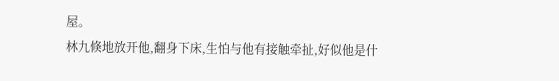屋。
林九倏地放开他,翻身下床,生怕与他有接触牵扯,好似他是什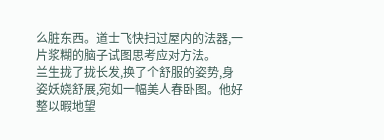么脏东西。道士飞快扫过屋内的法器,一片浆糊的脑子试图思考应对方法。
兰生拢了拢长发,换了个舒服的姿势,身姿妖娆舒展,宛如一幅美人春卧图。他好整以暇地望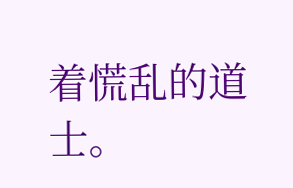着慌乱的道士。